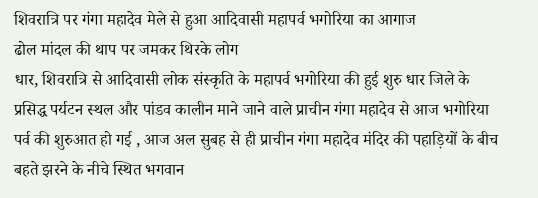शिवरात्रि पर गंगा महादेव मेले से हुआ आदिवासी महापर्व भगोरिया का आगाज
ढोल मांदल की थाप पर जमकर थिरके लोग
धार, शिवरात्रि से आदिवासी लोक संस्कृति के महापर्व भगोरिया की हुई शुरु धार जिले के प्रसिद्ध पर्यटन स्थल और पांडव कालीन माने जाने वाले प्राचीन गंगा महादेव से आज भगोरिया पर्व की शुरुआत हो गई , आज अल सुबह से ही प्राचीन गंगा महादेव मंदिर की पहाड़ियों के बीच बहते झरने के नीचे स्थित भगवान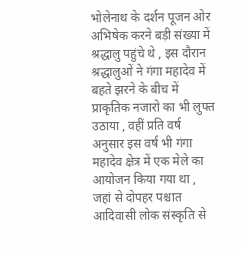भोलेनाथ के दर्शन पूजन ओर अभिषेक करने बड़ी संख्या में श्रद्धालु पहुंचे थे , इस दौरान श्रद्धालुओं ने गंगा महादेव में बहते झरने के बीच में प्राकृतिक नजारो का भी लुफ्त उठाया , वहीं प्रति वर्ष अनुसार इस वर्ष भी गंगा महादेव क्षेत्र में एक मेले का आयोजन किया गया था , जहां से दोपहर पश्चात आदिवासी लोक संस्कृति से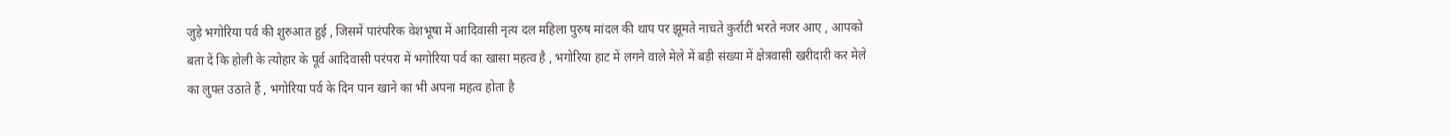जुड़े भगोरिया पर्व की शुरुआत हुई , जिसमें पारंपरिक वेशभूषा में आदिवासी नृत्य दल महिला पुरुष मांदल की थाप पर झूमते नाचते कुर्राटी भरते नजर आए , आपको बता दें कि होली के त्योहार के पूर्व आदिवासी परंपरा में भगोरिया पर्व का खासा महत्व है , भगोरिया हाट में लगने वाले मेले में बड़ी संख्या में क्षेत्रवासी खरीदारी कर मेले का लुफ्त उठाते हैं , भगोरिया पर्व के दिन पान खाने का भी अपना महत्व होता है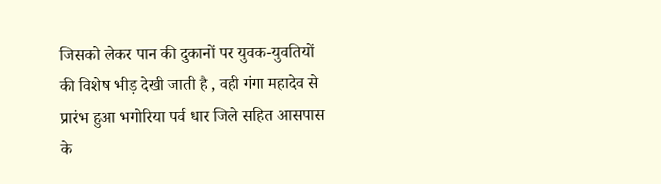जिसको लेकर पान की दुकानों पर युवक-युवतियों की विशेष भीड़ देखी जाती है , वही गंगा महादेव से प्रारंभ हुआ भगोरिया पर्व धार जिले सहित आसपास के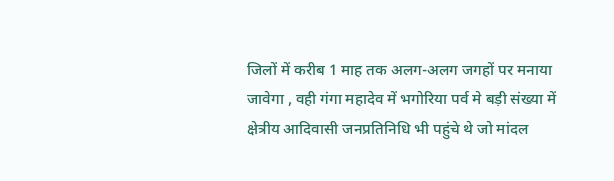जिलों में करीब 1 माह तक अलग-अलग जगहों पर मनाया जावेगा , वही गंगा महादेव में भगोरिया पर्व मे बड़ी संख्या में क्षेत्रीय आदिवासी जनप्रतिनिधि भी पहुंचे थे जो मांदल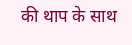की थाप के साथ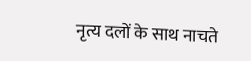नृत्य दलों के साथ नाचते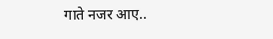गाते नजर आए..